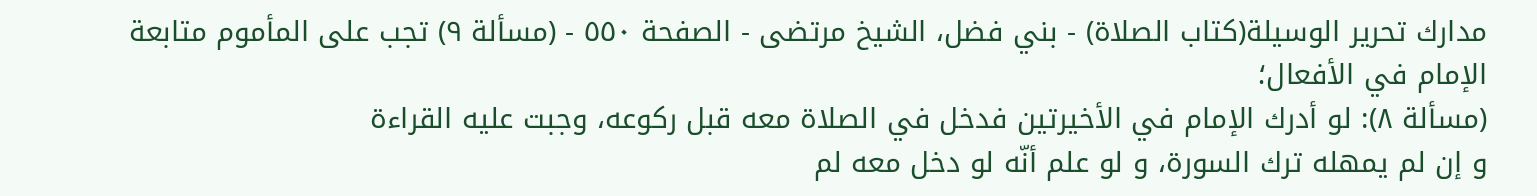مدارك تحرير الوسيلة(كتاب الصلاة) - بني فضل، الشيخ مرتضى - الصفحة ٥٥٠ - (مسألة ٩) تجب على المأموم متابعة الإمام في الأفعال؛
(مسألة ٨): لو أدرك الإمام في الأخيرتين فدخل في الصلاة معه قبل ركوعه، وجبت عليه القراءة
و إن لم يمهله ترك السورة، و لو علم أنّه لو دخل معه لم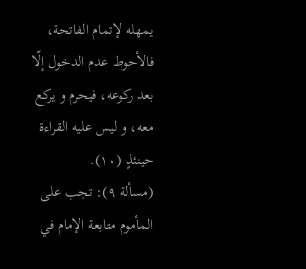يمهله لإتمام الفاتحة، فالأحوط عدم الدخول إلّا بعد ركوعه، فيحرم و يركع معه، و ليس عليه القراءة حينئذٍ (١٠).
(مسألة ٩): تجب على المأموم متابعة الإمام في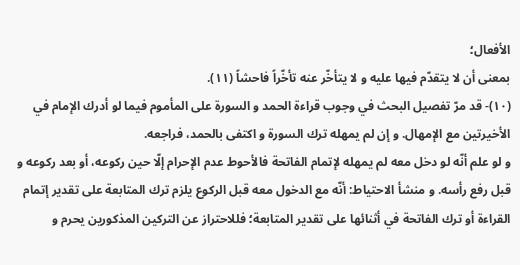الأفعال؛
بمعنى أن لا يتقدّم فيها عليه و لا يتأخّر عنه تأخّراً فاحشاً (١١).
(١٠)- قد مرّ تفصيل البحث في وجوب قراءة الحمد و السورة على المأموم فيما لو أدرك الإمام في الأخيرتين مع الإمهال. و إن لم يمهله ترك السورة و اكتفى بالحمد، فراجعه.
و لو علم أنّه لو دخل معه لم يمهله لإتمام الفاتحة فالأحوط عدم الإحرام إلّا حين ركوعه، أو بعد ركوعه و قبل رفع رأسه. و منشأ الاحتياط: أنّه مع الدخول معه قبل الركوع يلزم ترك المتابعة على تقدير إتمام القراءة أو ترك الفاتحة في أثنائها على تقدير المتابعة؛ فللاحتراز عن التركين المذكورين يحرم و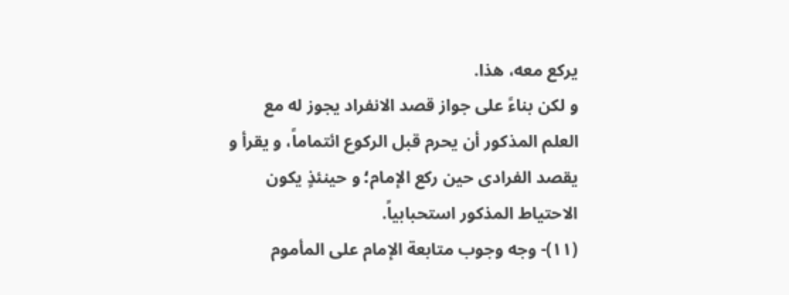يركع معه، هذا.
و لكن بناءً على جواز قصد الانفراد يجوز له مع العلم المذكور أن يحرم قبل الركوع ائتماماً، و يقرأ و يقصد الفرادى حين ركع الإمام؛ و حينئذٍ يكون الاحتياط المذكور استحبابياً.
(١١)- وجه وجوب متابعة الإمام على المأموم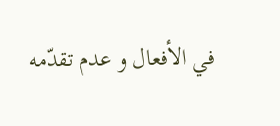في الأفعال و عدم تقدّمه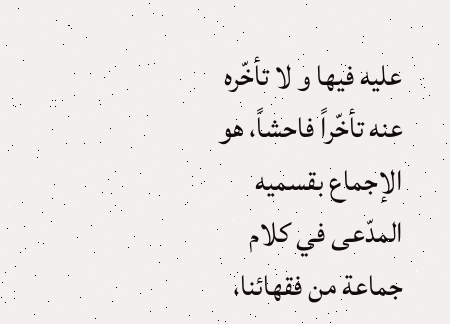عليه فيها و لا تأخّره عنه تأخّراً فاحشاً، هو الإجماع بقسميه المدّعى في كلام جماعة من فقهائنا،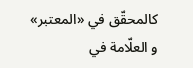كالمحقّق في «المعتبر» و العلّامة في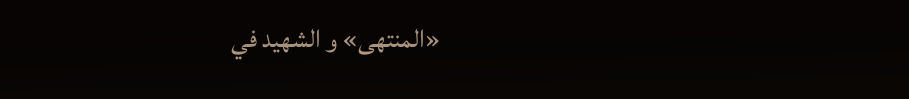«المنتهى» و الشهيد في